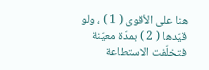هنا على الأقوى ( 1 ) ، ولو قيّدها ( 2 ) بمدّة معيّنة فتخلّفت الاستطاعة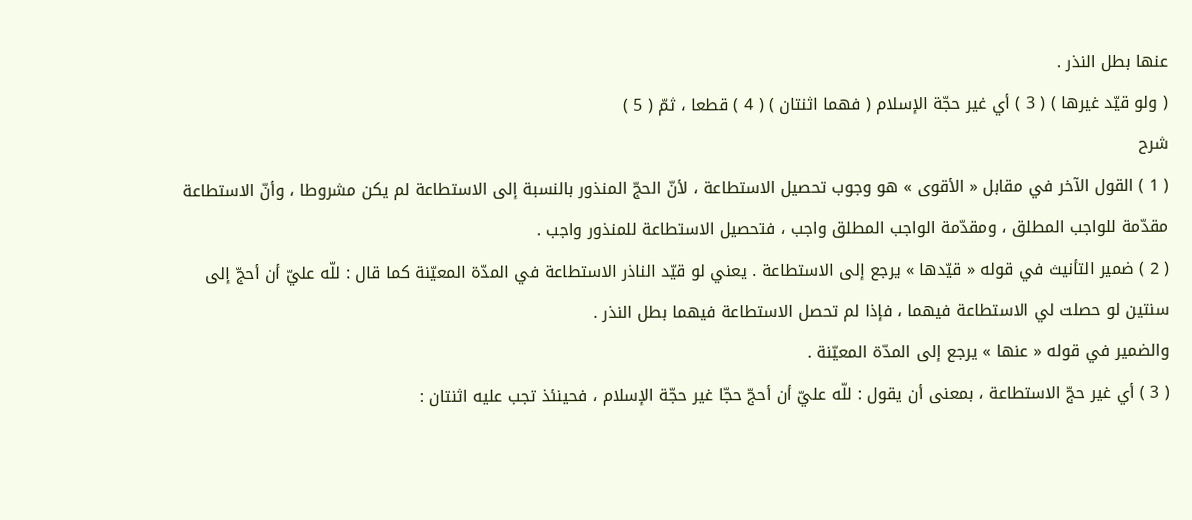عنها بطل النذر .
( ولو قيّد غيرها ) ( 3 ) أي غير حجّة الإسلام ( فهما اثنتان ) ( 4 ) قطعا ، ثمّ ( 5 )
شرح
( 1 ) القول الآخر في مقابل « الأقوى » هو وجوب تحصيل الاستطاعة ، لأنّ الحجّ المنذور بالنسبة إلى الاستطاعة لم يكن مشروطا ، وأنّ الاستطاعة مقدّمة للواجب المطلق ، ومقدّمة الواجب المطلق واجب ، فتحصيل الاستطاعة للمنذور واجب .
( 2 ) ضمير التأنيث في قوله « قيّدها » يرجع إلى الاستطاعة . يعني لو قيّد الناذر الاستطاعة في المدّة المعيّنة كما قال : للّه عليّ أن أحجّ إلى سنتين لو حصلت لي الاستطاعة فيهما ، فإذا لم تحصل الاستطاعة فيهما بطل النذر .
والضمير في قوله « عنها » يرجع إلى المدّة المعيّنة .
( 3 ) أي غير حجّ الاستطاعة ، بمعنى أن يقول : للّه عليّ أن أحجّ حجّا غير حجّة الإسلام ، فحينئذ تجب عليه اثنتان :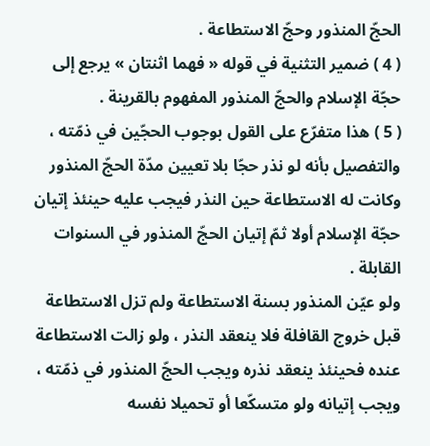الحجّ المنذور وحجّ الاستطاعة .
( 4 ) ضمير التثنية في قوله « فهما اثنتان » يرجع إلى حجّة الإسلام والحجّ المنذور المفهوم بالقرينة .
( 5 ) هذا متفرّع على القول بوجوب الحجّين في ذمّته ، والتفصيل بأنه لو نذر حجّا بلا تعيين مدّة الحجّ المنذور وكانت له الاستطاعة حين النذر فيجب عليه حينئذ إتيان حجّة الإسلام أولا ثمّ إتيان الحجّ المنذور في السنوات القابلة .
ولو عيّن المنذور بسنة الاستطاعة ولم تزل الاستطاعة قبل خروج القافلة فلا ينعقد النذر ، ولو زالت الاستطاعة عنده فحينئذ ينعقد نذره ويجب الحجّ المنذور في ذمّته ، ويجب إتيانه ولو متسكّعا أو تحميلا نفسه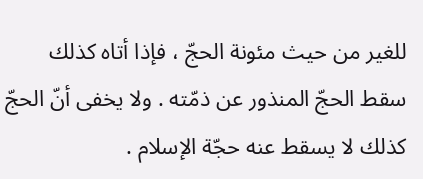للغير من حيث مئونة الحجّ ، فإذا أتاه كذلك سقط الحجّ المنذور عن ذمّته . ولا يخفى أنّ الحجّ كذلك لا يسقط عنه حجّة الإسلام .